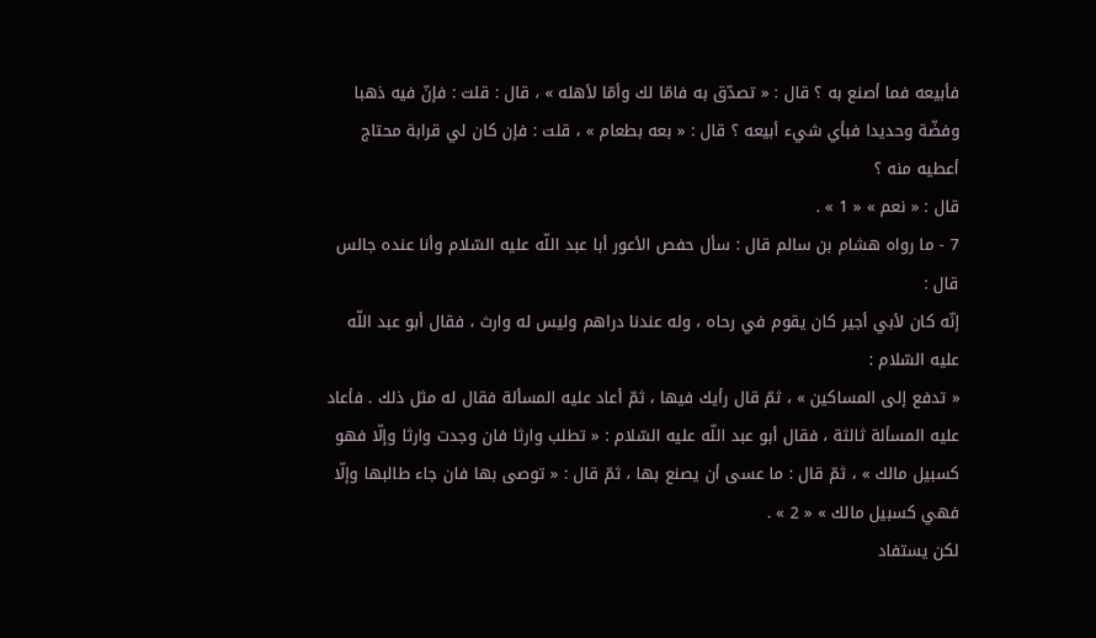فأبيعه فما أصنع به ؟ قال : « تصدّق به فامّا لك وأمّا لأهله » ، قال : قلت : فإنّ فيه ذهبا وفضّة وحديدا فبأي شيء أبيعه ؟ قال : « بعه بطعام » ، قلت : فإن كان لي قرابة محتاج أعطيه منه ؟
قال : « نعم » « 1 » .
7 - ما رواه هشام بن سالم قال : سأل حفص الأعور أبا عبد اللّه عليه السّلام وأنا عنده جالس قال :
إنّه كان لأبي أجير كان يقوم في رحاه ، وله عندنا دراهم وليس له وارث ، فقال أبو عبد اللّه عليه السّلام :
« تدفع إلى المساكين » ، ثمّ قال رأيك فيها ، ثمّ أعاد عليه المسألة فقال له مثل ذلك . فأعاد عليه المسألة ثالثة ، فقال أبو عبد اللّه عليه السّلام : « تطلب وارثا فان وجدت وارثا وإلّا فهو كسبيل مالك » ، ثمّ قال : ما عسى أن يصنع بها ، ثمّ قال : « توصى بها فان جاء طالبها وإلّا فهي كسبيل مالك » « 2 » .
لكن يستفاد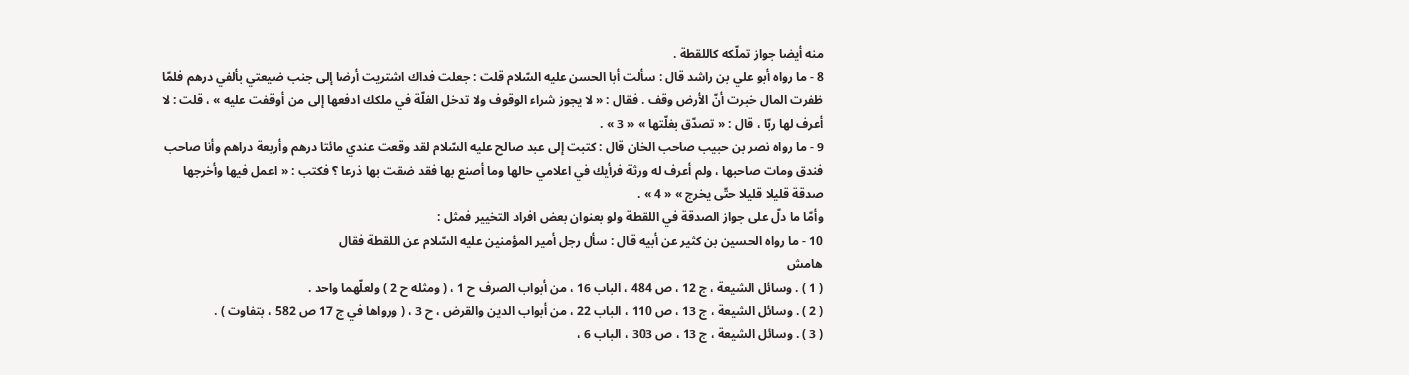منه أيضا جواز تملّكه كاللقطة .
8 - ما رواه أبو علي بن راشد قال : سألت أبا الحسن عليه السّلام قلت : جعلت فداك اشتريت أرضا إلى جنب ضيعتي بألفي درهم فلمّا ظفرت المال خبرت أنّ الأرض وقف . فقال : « لا يجوز شراء الوقوف ولا تدخل الغلّة في ملكك ادفعها إلى من أوقفت عليه » ، قلت : لا أعرف لها ربّا ، قال : « تصدّق بغلّتها » « 3 » .
9 - ما رواه نصر بن حبيب صاحب الخان قال : كتبت إلى عبد صالح عليه السّلام لقد وقعت عندي مائتا درهم وأربعة دراهم وأنا صاحب فندق ومات صاحبها ، ولم أعرف له ورثة فرأيك في اعلامي حالها وما أصنع بها فقد ضقت بها ذرعا ؟ فكتب : « اعمل فيها وأخرجها صدقة قليلا قليلا حتّى يخرج » « 4 » .
وأمّا ما دلّ على جواز الصدقة في اللقطة ولو بعنوان بعض افراد التخيير فمثل :
10 - ما رواه الحسين بن كثير عن أبيه قال : سأل رجل أمير المؤمنين عليه السّلام عن اللقطة فقال
هامش
( 1 ) . وسائل الشيعة ، ج 12 ، ص 484 ، الباب 16 ، من أبواب الصرف ح 1 ، ( ومثله ح 2 ) ولعلّهما واحد .
( 2 ) . وسائل الشيعة ، ج 13 ، ص 110 ، الباب 22 ، من أبواب الدين والقرض ، ح 3 ، ( ورواها في ج 17 ص 582 ، بتفاوت ) .
( 3 ) . وسائل الشيعة ، ج 13 ، ص 303 ، الباب 6 ،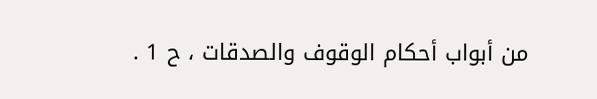من أبواب أحكام الوقوف والصدقات ، ح 1 .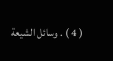( 4 ) . وسائل الشيعة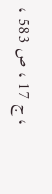، ج 17 ، ص 583 ،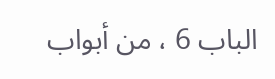الباب 6 ، من أبواب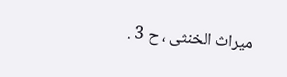ميراث الخنثى ، ح 3 .